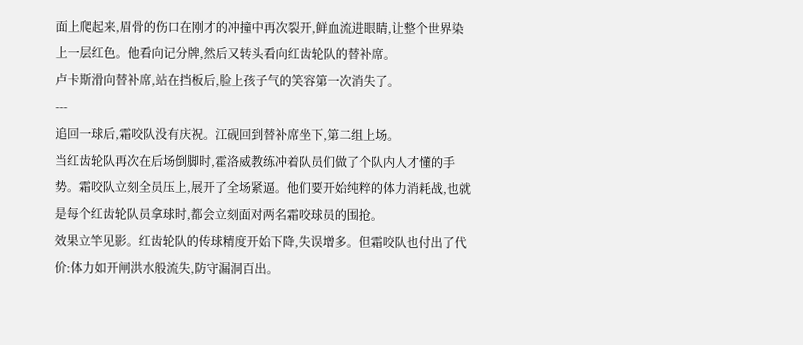面上爬起来,眉骨的伤口在刚才的冲撞中再次裂开,鲜血流进眼睛,让整个世界染上一层红色。他看向记分牌,然后又转头看向红齿轮队的替补席。
卢卡斯滑向替补席,站在挡板后,脸上孩子气的笑容第一次消失了。
---
追回一球后,霜咬队没有庆祝。江砚回到替补席坐下,第二组上场。
当红齿轮队再次在后场倒脚时,霍洛威教练冲着队员们做了个队内人才懂的手势。霜咬队立刻全员压上,展开了全场紧逼。他们要开始纯粹的体力消耗战,也就是每个红齿轮队员拿球时,都会立刻面对两名霜咬球员的围抢。
效果立竿见影。红齿轮队的传球精度开始下降,失误增多。但霜咬队也付出了代价:体力如开闸洪水般流失,防守漏洞百出。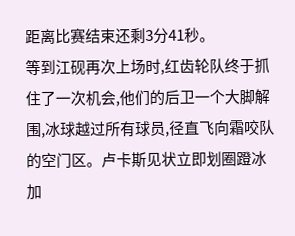距离比赛结束还剩3分41秒。
等到江砚再次上场时,红齿轮队终于抓住了一次机会,他们的后卫一个大脚解围,冰球越过所有球员,径直飞向霜咬队的空门区。卢卡斯见状立即划圈蹬冰加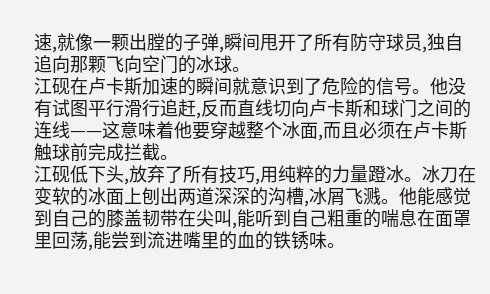速,就像一颗出膛的子弹,瞬间甩开了所有防守球员,独自追向那颗飞向空门的冰球。
江砚在卢卡斯加速的瞬间就意识到了危险的信号。他没有试图平行滑行追赶,反而直线切向卢卡斯和球门之间的连线——这意味着他要穿越整个冰面,而且必须在卢卡斯触球前完成拦截。
江砚低下头,放弃了所有技巧,用纯粹的力量蹬冰。冰刀在变软的冰面上刨出两道深深的沟槽,冰屑飞溅。他能感觉到自己的膝盖韧带在尖叫,能听到自己粗重的喘息在面罩里回荡,能尝到流进嘴里的血的铁锈味。